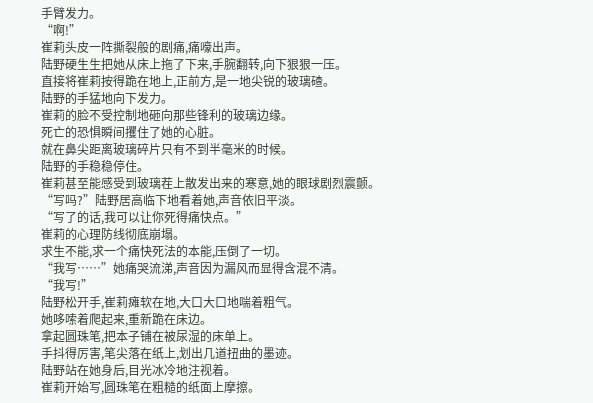手臂发力。
“啊!”
崔莉头皮一阵撕裂般的剧痛,痛嚎出声。
陆野硬生生把她从床上拖了下来,手腕翻转,向下狠狠一压。
直接将崔莉按得跪在地上,正前方,是一地尖锐的玻璃碴。
陆野的手猛地向下发力。
崔莉的脸不受控制地砸向那些锋利的玻璃边缘。
死亡的恐惧瞬间攫住了她的心脏。
就在鼻尖距离玻璃碎片只有不到半毫米的时候。
陆野的手稳稳停住。
崔莉甚至能感受到玻璃茬上散发出来的寒意,她的眼球剧烈震颤。
“写吗?”陆野居高临下地看着她,声音依旧平淡。
“写了的话,我可以让你死得痛快点。”
崔莉的心理防线彻底崩塌。
求生不能,求一个痛快死法的本能,压倒了一切。
“我写……”她痛哭流涕,声音因为漏风而显得含混不清。
“我写!”
陆野松开手,崔莉瘫软在地,大口大口地喘着粗气。
她哆嗦着爬起来,重新跪在床边。
拿起圆珠笔,把本子铺在被尿湿的床单上。
手抖得厉害,笔尖落在纸上,划出几道扭曲的墨迹。
陆野站在她身后,目光冰冷地注视着。
崔莉开始写,圆珠笔在粗糙的纸面上摩擦。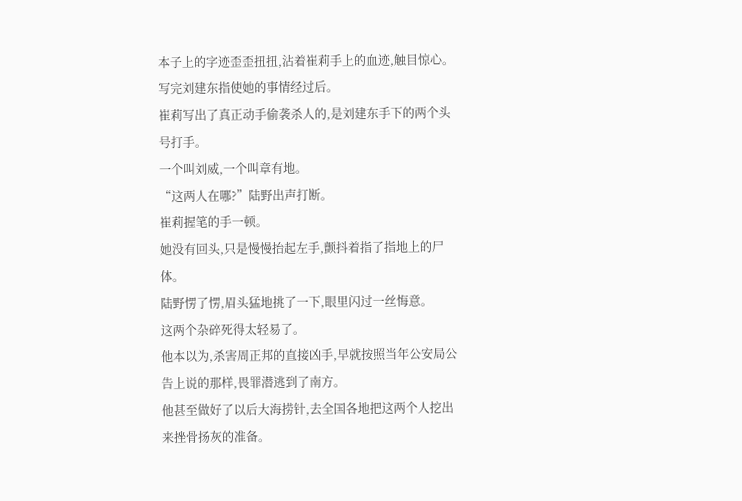本子上的字迹歪歪扭扭,沾着崔莉手上的血迹,触目惊心。
写完刘建东指使她的事情经过后。
崔莉写出了真正动手偷袭杀人的,是刘建东手下的两个头号打手。
一个叫刘威,一个叫章有地。
“这两人在哪?”陆野出声打断。
崔莉握笔的手一顿。
她没有回头,只是慢慢抬起左手,颤抖着指了指地上的尸体。
陆野愣了愣,眉头猛地挑了一下,眼里闪过一丝悔意。
这两个杂碎死得太轻易了。
他本以为,杀害周正邦的直接凶手,早就按照当年公安局公告上说的那样,畏罪潜逃到了南方。
他甚至做好了以后大海捞针,去全国各地把这两个人挖出来挫骨扬灰的准备。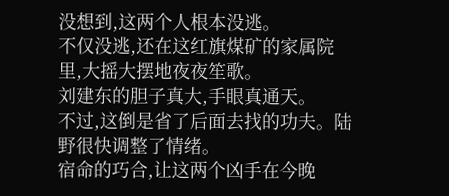没想到,这两个人根本没逃。
不仅没逃,还在这红旗煤矿的家属院里,大摇大摆地夜夜笙歌。
刘建东的胆子真大,手眼真通天。
不过,这倒是省了后面去找的功夫。陆野很快调整了情绪。
宿命的巧合,让这两个凶手在今晚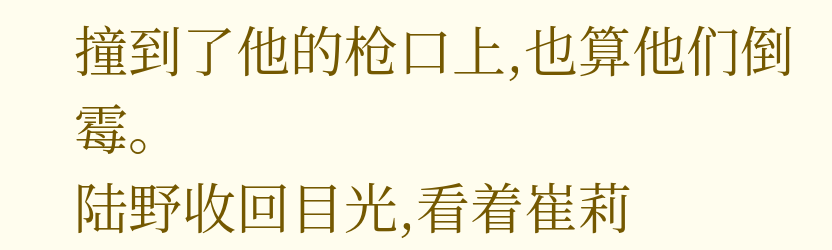撞到了他的枪口上,也算他们倒霉。
陆野收回目光,看着崔莉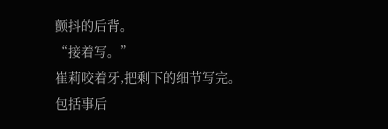颤抖的后背。
“接着写。”
崔莉咬着牙,把剩下的细节写完。
包括事后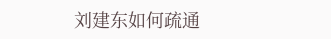刘建东如何疏通